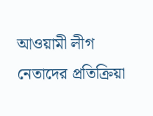আওয়ামী লীগ নেতাদের প্রতিক্রিয়া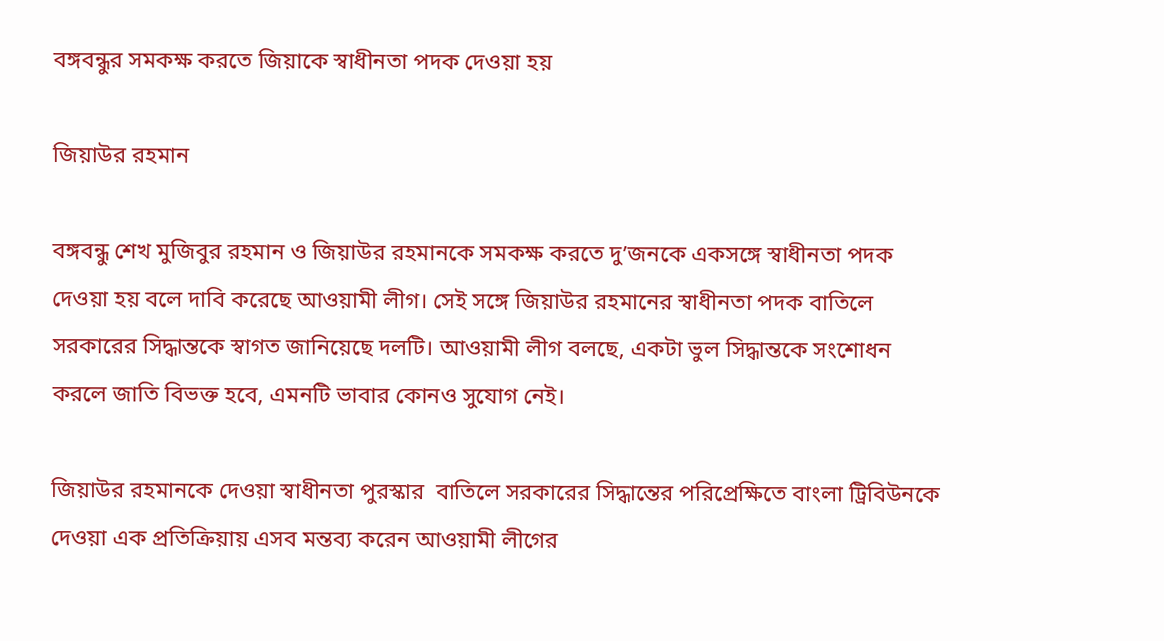বঙ্গবন্ধুর সমকক্ষ করতে জিয়াকে স্বাধীনতা পদক দেওয়া হয়

জিয়াউর রহমান

বঙ্গবন্ধু শেখ মুজিবুর রহমান ও জিয়াউর রহমানকে সমকক্ষ করতে দু’জনকে একসঙ্গে স্বাধীনতা পদক দেওয়া হয় বলে দাবি করেছে আওয়ামী লীগ। সেই সঙ্গে জিয়াউর রহমানের স্বাধীনতা পদক বাতিলে সরকারের সিদ্ধান্তকে স্বাগত জানিয়েছে দলটি। আওয়ামী লীগ বলছে, একটা ভুল সিদ্ধান্তকে সংশোধন করলে জাতি বিভক্ত হবে, এমনটি ভাবার কোনও সুযোগ নেই।

জিয়াউর রহমানকে দেওয়া স্বাধীনতা পুরস্কার  বাতিলে সরকারের সিদ্ধান্তের পরিপ্রেক্ষিতে বাংলা ট্রিবিউনকে দেওয়া এক প্রতিক্রিয়ায় এসব মন্তব্য করেন আওয়ামী লীগের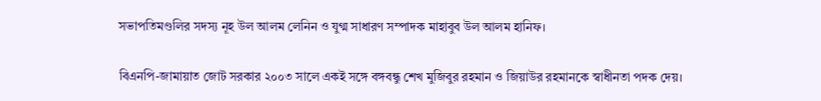সভাপতিমণ্ডলির সদস্য নূহ উল আলম লেনিন ও যুগ্ম সাধারণ সম্পাদক মাহাবুব উল আলম হানিফ।

বিএনপি-জামায়াত জোট সরকার ২০০৩ সালে একই সঙ্গে বঙ্গবন্ধু শেখ মুজিবুর রহমান ও জিয়াউর রহমানকে স্বাধীনতা পদক দেয়।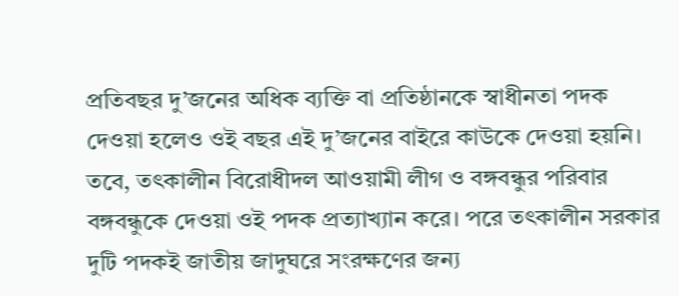প্রতিবছর দু’জনের অধিক ব্যক্তি বা প্রতিষ্ঠানকে স্বাধীনতা পদক দেওয়া হলেও ওই বছর এই দু’জনের বাইরে কাউকে দেওয়া হয়নি। তবে, তৎকালীন বিরোধীদল আওয়ামী লীগ ও বঙ্গবন্ধুর পরিবার বঙ্গবন্ধুকে দেওয়া ওই পদক প্রত্যাখ্যান করে। পরে তৎকালীন সরকার দুটি পদকই জাতীয় জাদুঘরে সংরক্ষণের জন্য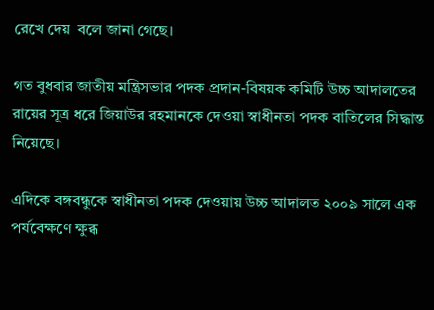রেখে দেয়  বলে জানা গেছে।

গত ‍বুধবার জাতীয় মন্ত্রিসভার পদক প্রদান-বিষয়ক কমিটি উচ্চ আদালতের  রায়ের সূত্র ধরে জিয়াউর রহমানকে দেওয়া স্বাধীনতা পদক বাতিলের সিদ্ধান্ত নিয়েছে।

এদিকে বঙ্গবন্ধুকে স্বাধীনতা পদক দেওয়ায় উচ্চ আদালত ২০০৯ সালে এক পর্যবেক্ষণে ক্ষুব্ধ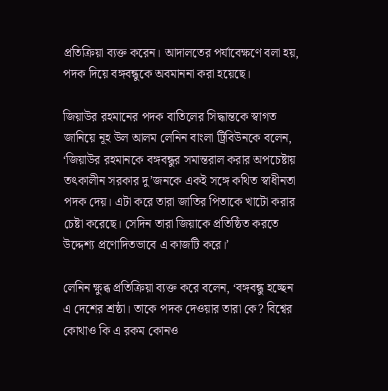প্রতিক্রিয়া ব্যক্ত করেন। আদালতের পর্যাবেক্ষণে বলা হয়, পদক দিয়ে বঙ্গবন্ধুকে অবমাননা করা হয়েছে।

জিয়াউর রহমানের পদক বাতিলের সিদ্ধান্তকে স্বাগত জানিয়ে নূহ উল আলম লেনিন বাংলা ট্রিবিউনকে বলেন, ‘জিয়াউর রহমানকে বঙ্গবন্ধুর সমান্তরাল করার অপচেষ্টায় তৎকালীন সরকার দু’জনকে একই সঙ্গে কথিত স্বাধীনতা পদক দেয়। এটা করে তারা জাতির পিতাকে খাটো করার চেষ্টা করেছে। সেদিন ‍তারা জিয়াকে প্রতিষ্ঠিত করতে উদ্দেশ্য প্রণোদিতভাবে এ কাজটি করে।’

লেনিন ক্ষুব্ধ প্রতিক্রিয়া ব্যক্ত করে বলেন, ‘বঙ্গবন্ধু হচ্ছেন এ দেশের শ্রষ্ঠা। তাকে পদক দেওয়ার তারা কে? বিশ্বের কোথাও কি এ রকম কোনও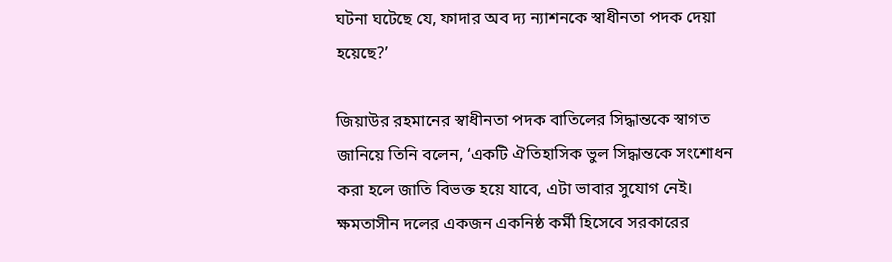ঘটনা ঘটেছে যে, ফাদার অব দ্য ন্যাশনকে স্বাধীনতা পদক দেয়া হয়েছে?’

জিয়াউর রহমানের স্বাধীনতা পদক বাতিলের সিদ্ধান্তকে স্বাগত জানিয়ে তিনি বলেন, ‘একটি ঐতিহাসিক ভুল সিদ্ধান্তকে সংশোধন করা হলে জাতি বিভক্ত হয়ে যাবে, এটা ভাবার সুযোগ নেই। ক্ষমতাসীন দলের একজন একনিষ্ঠ কর্মী হিসেবে সরকারের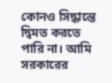কোনও সিদ্ধান্তে দ্বিমত করতে পারি না। আমি সরকারের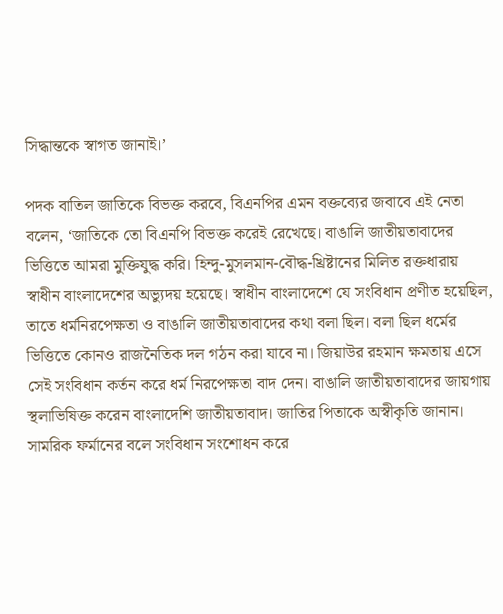সিদ্ধান্তকে স্বাগত জানাই।’

পদক বাতিল জাতিকে বিভক্ত করবে, বিএনপির এমন বক্তব্যের জবাবে এই নেতা বলেন, ‘জাতিকে তো বিএনপি বিভক্ত করেই রেখেছে। বাঙালি জাতীয়তাবাদের ভিত্তিতে আমরা মুক্তিযুদ্ধ করি। হিন্দু-মুসলমান-বৌদ্ধ-খ্রিষ্টানের মিলিত রক্তধারায় স্বাধীন বাংলাদেশের অভ্যুদয় হয়েছে। স্বাধীন বাংলাদেশে যে সংবিধান প্রণীত হয়েছিল, তাতে ধর্মনিরপেক্ষতা ও বাঙালি জাতীয়তাবাদের কথা বলা ছিল। বলা ছিল ধর্মের ভিত্তিতে কোনও রাজনৈতিক দল গঠন করা যাবে না। জিয়াউর রহমান ক্ষমতায় এসে সেই সংবিধান কর্তন করে ধর্ম নিরপেক্ষতা বাদ দেন। বাঙালি জাতীয়তাবাদের জায়গায় স্থলাভিষিক্ত করেন বাংলাদেশি জাতীয়তাবাদ। জাতির পিতাকে অস্বীকৃতি জানান। সামরিক ফর্মানের বলে সংবিধান সংশোধন করে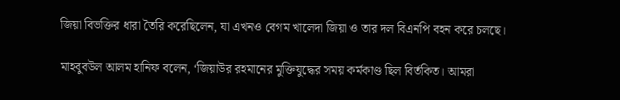জিয়া বিভক্তির ধারা তৈরি করেছিলেন, যা এখনও বেগম খালেদা জিয়া ও তার দল বিএনপি বহন করে চলছে।

মাহবুবউল আলম হানিফ বলেন, ‘জিয়াউর রহমানের মুক্তিযুদ্ধের সময় কর্মকাণ্ড ছিল বির্তকিত। আমরা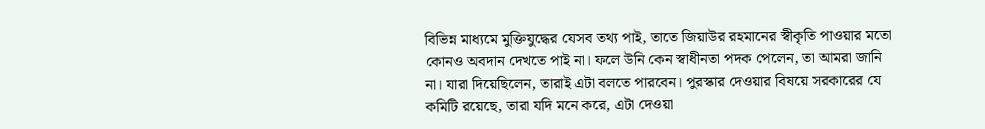বিভিন্ন মাধ্যমে মুক্তিযুদ্ধের যেসব তথ্য পাই, তাতে জিয়াউর রহমানের স্বীকৃতি পাওয়ার মতো কোনও অবদান দেখতে পাই না। ফলে উনি কেন স্বাধীনতা পদক পেলেন, তা আমরা জানি না। যারা দিয়েছিলেন, তারাই এটা বলতে পারবেন। পুরস্কার দেওয়ার বিষয়ে সরকারের যে কমিটি রয়েছে, তারা যদি মনে করে, এটা দেওয়া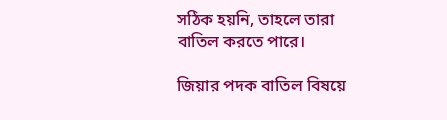সঠিক হয়নি, তাহলে তারা বাতিল করতে পারে।

জিয়ার পদক বাতিল বিষয়ে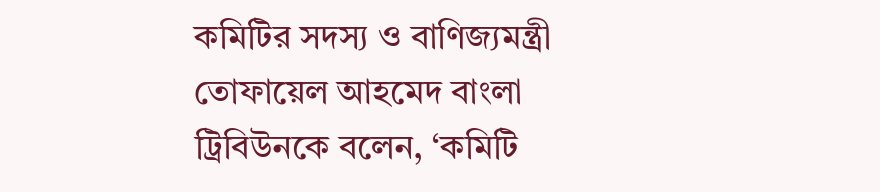কমিটির সদস্য ও বাণিজ্যমন্ত্রী তোফায়েল আহমেদ বাংলা ট্রিবিউনকে বলেন, ‘কমিটি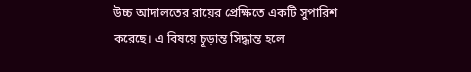উচ্চ আদালতের রায়ের প্রেক্ষিতে একটি সুপারিশ করেছে। এ বিষয়ে চূড়ান্ত সিদ্ধান্ত হলে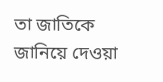তা জাতিকে জানিয়ে দেওয়া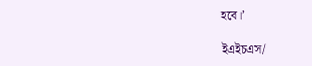হবে।’

ইএইচএস/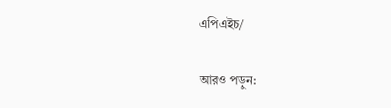এপিএইচ/

আরও পড়ুন: